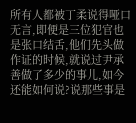所有人都被丁柔说得哑口无言,即便是三位犯官也是张口结舌,他们先头做作证的时候,就说过尹承善做了多少的事儿,如今还能如何说?说那些事是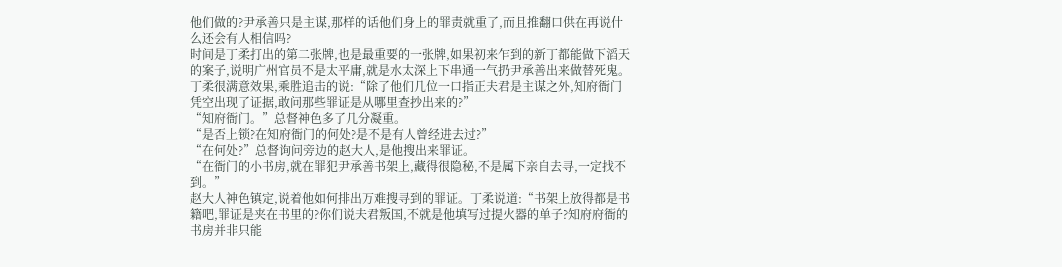他们做的?尹承善只是主谋,那样的话他们身上的罪责就重了,而且推翻口供在再说什么还会有人相信吗?
时间是丁柔打出的第二张牌,也是最重要的一张牌,如果初来乍到的新丁都能做下滔天的案子,说明广州官员不是太平庸,就是水太深上下串通一气扔尹承善出来做替死鬼。
丁柔很满意效果,乘胜追击的说:“除了他们几位一口指正夫君是主谋之外,知府衙门凭空出现了证据,敢问那些罪证是从哪里查抄出来的?”
“知府衙门。”总督神色多了几分凝重。
“是否上锁?在知府衙门的何处?是不是有人曾经进去过?”
“在何处?”总督询问旁边的赵大人,是他搜出来罪证。
“在衙门的小书房,就在罪犯尹承善书架上,藏得很隐秘,不是属下亲自去寻,一定找不到。”
赵大人神色镇定,说着他如何排出万难搜寻到的罪证。丁柔说道:“书架上放得都是书籍吧,罪证是夹在书里的?你们说夫君叛国,不就是他填写过提火器的单子?知府府衙的书房并非只能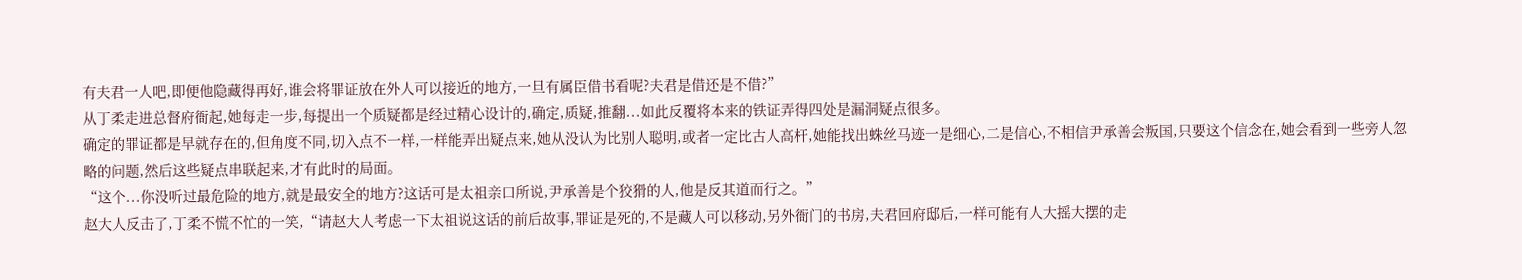有夫君一人吧,即便他隐藏得再好,谁会将罪证放在外人可以接近的地方,一旦有属臣借书看呢?夫君是借还是不借?”
从丁柔走进总督府衙起,她每走一步,每提出一个质疑都是经过精心设计的,确定,质疑,推翻...如此反覆将本来的铁证弄得四处是漏洞疑点很多。
确定的罪证都是早就存在的,但角度不同,切入点不一样,一样能弄出疑点来,她从没认为比别人聪明,或者一定比古人高杆,她能找出蛛丝马迹一是细心,二是信心,不相信尹承善会叛国,只要这个信念在,她会看到一些旁人忽略的问题,然后这些疑点串联起来,才有此时的局面。
“这个...你没听过最危险的地方,就是最安全的地方?这话可是太祖亲口所说,尹承善是个狡猾的人,他是反其道而行之。”
赵大人反击了,丁柔不慌不忙的一笑,“请赵大人考虑一下太祖说这话的前后故事,罪证是死的,不是藏人可以移动,另外衙门的书房,夫君回府邸后,一样可能有人大摇大摆的走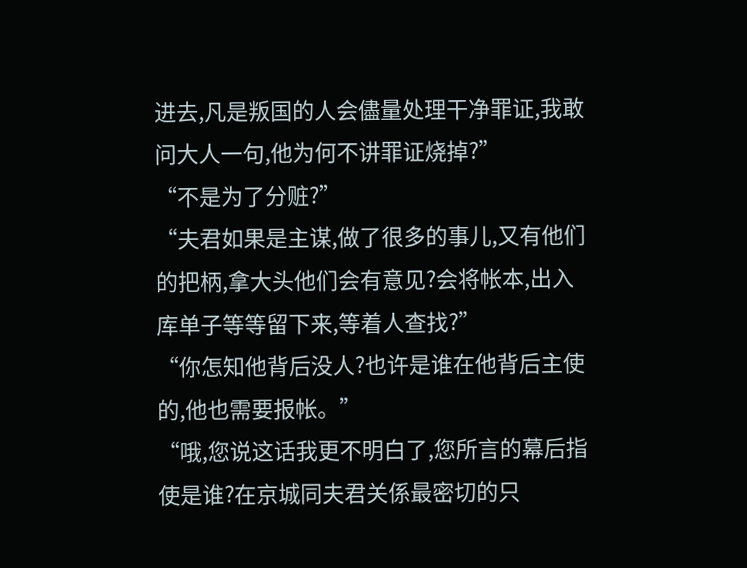进去,凡是叛国的人会儘量处理干净罪证,我敢问大人一句,他为何不讲罪证烧掉?”
“不是为了分赃?”
“夫君如果是主谋,做了很多的事儿,又有他们的把柄,拿大头他们会有意见?会将帐本,出入库单子等等留下来,等着人查找?”
“你怎知他背后没人?也许是谁在他背后主使的,他也需要报帐。”
“哦,您说这话我更不明白了,您所言的幕后指使是谁?在京城同夫君关係最密切的只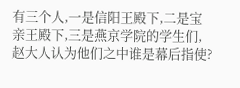有三个人,一是信阳王殿下,二是宝亲王殿下,三是燕京学院的学生们,赵大人认为他们之中谁是幕后指使?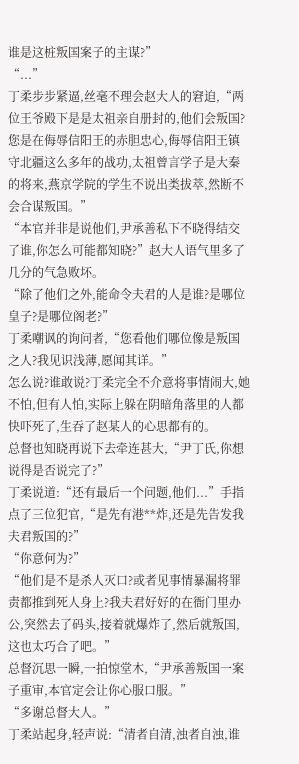谁是这桩叛国案子的主谋?”
“...”
丁柔步步紧逼,丝毫不理会赵大人的窘迫,“两位王爷殿下是是太祖亲自册封的,他们会叛国?您是在侮辱信阳王的赤胆忠心,侮辱信阳王镇守北疆这么多年的战功,太祖曾言学子是大秦的将来,燕京学院的学生不说出类拔萃,然断不会合谋叛国。”
“本官并非是说他们,尹承善私下不晓得结交了谁,你怎么可能都知晓?”赵大人语气里多了几分的气急败坏。
“除了他们之外,能命令夫君的人是谁?是哪位皇子?是哪位阁老?”
丁柔嘲讽的询问者,“您看他们哪位像是叛国之人?我见识浅薄,愿闻其详。”
怎么说?谁敢说?丁柔完全不介意将事情闹大,她不怕,但有人怕,实际上躲在阴暗角落里的人都快吓死了,生吞了赵某人的心思都有的。
总督也知晓再说下去牵连甚大,“尹丁氏,你想说得是否说完了?”
丁柔说道:“还有最后一个问题,他们...”手指点了三位犯官,“是先有港**炸,还是先告发我夫君叛国的?”
“你意何为?”
“他们是不是杀人灭口?或者见事情暴漏将罪责都推到死人身上?我夫君好好的在衙门里办公,突然去了码头,接着就爆炸了,然后就叛国,这也太巧合了吧。”
总督沉思一瞬,一拍惊堂木,“尹承善叛国一案子重审,本官定会让你心服口服。”
“多谢总督大人。”
丁柔站起身,轻声说:“清者自清,浊者自浊,谁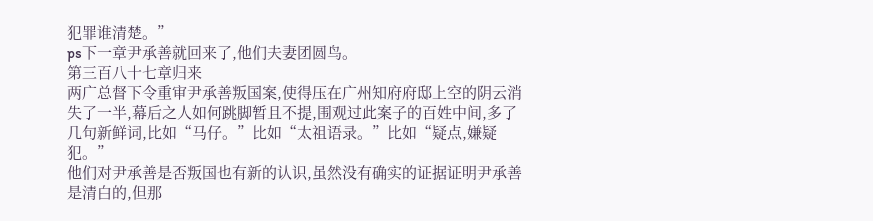犯罪谁清楚。”
ps下一章尹承善就回来了,他们夫妻团圆鸟。
第三百八十七章归来
两广总督下令重审尹承善叛国案,使得压在广州知府府邸上空的阴云消失了一半,幕后之人如何跳脚暂且不提,围观过此案子的百姓中间,多了几句新鲜词,比如“马仔。”比如“太祖语录。”比如“疑点,嫌疑犯。”
他们对尹承善是否叛国也有新的认识,虽然没有确实的证据证明尹承善是清白的,但那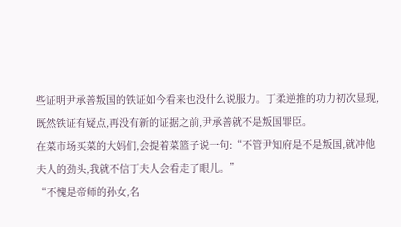些证明尹承善叛国的铁证如今看来也没什么说服力。丁柔逆推的功力初次显现,既然铁证有疑点,再没有新的证据之前,尹承善就不是叛国罪臣。
在菜市场买菜的大妈们,会提着菜篮子说一句:“不管尹知府是不是叛国,就冲他夫人的劲头,我就不信丁夫人会看走了眼儿。”
“不愧是帝师的孙女,名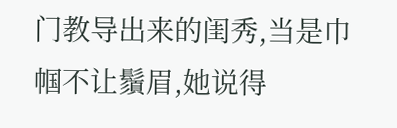门教导出来的闺秀,当是巾帼不让鬚眉,她说得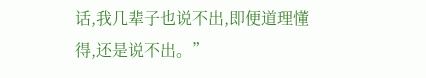话,我几辈子也说不出,即便道理懂得,还是说不出。”